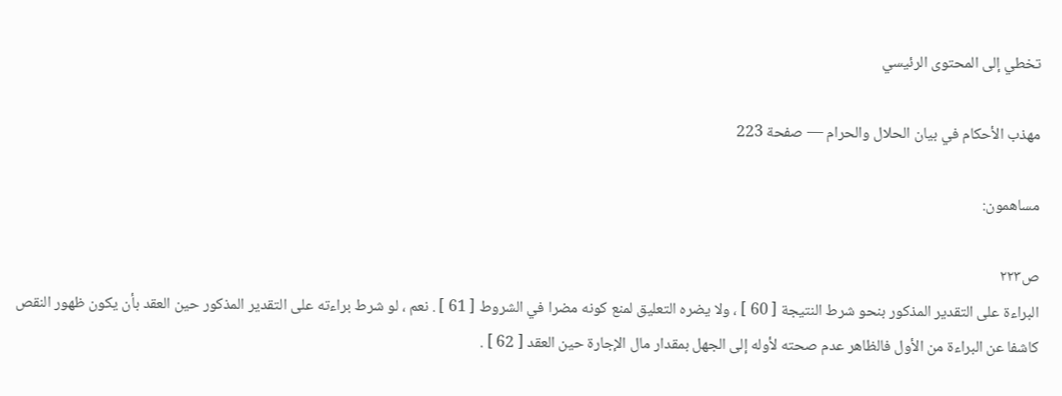تخطي إلى المحتوى الرئيسي

مهذب الأحكام في بيان الحلال والحرام — صفحة 223

مساهمون:

ص٢٢٣
البراءة على التقدير المذكور بنحو شرط النتيجة [ 60 ] ، ولا يضره التعليق لمنع كونه مضرا في الشروط [ 61 ] . نعم ، لو شرط براءته على التقدير المذكور حين العقد بأن يكون ظهور النقص كاشفا عن البراءة من الأول فالظاهر عدم صحته لأوله إلى الجهل بمقدار مال الإجارة حين العقد [ 62 ] .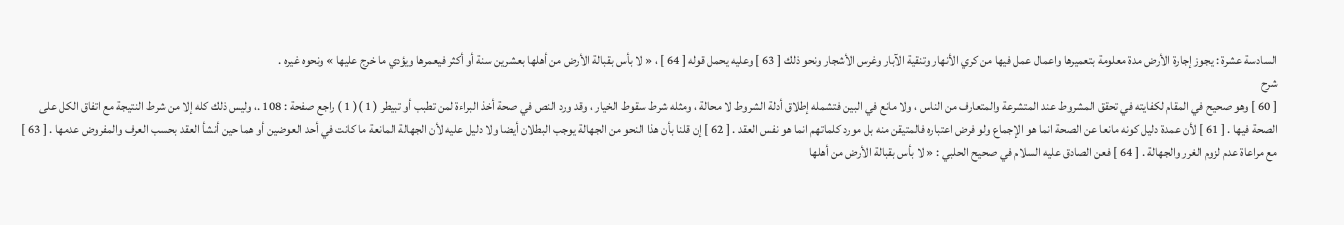السادسة عشرة : يجوز إجارة الأرض مدة معلومة بتعميرها واعمال عمل فيها من كري الأنهار وتنقية الآبار وغرس الأشجار ونحو ذلك [ 63 ] وعليه يحمل قوله [ 64 ] ، « لا بأس بقبالة الأرض من أهلها بعشرين سنة أو أكثر فيعمرها ويؤدي ما خرج عليها » ونحوه غيره .
شرح
[ 60 ] وهو صحيح في المقام لكفايته في تحقق المشروط عند المتشرعة والمتعارف من الناس ، ولا مانع في البين فتشمله إطلاق أدلة الشروط لا محالة ، ومثله شرط سقوط الخيار ، وقد ورد النص في صحة أخذ البراءة لمن تطبب أو تبيطر ( 1 )( 1 ) راجع صفحة : 108 .، وليس ذلك كله إلا من شرط النتيجة مع اتفاق الكل على الصحة فيها . [ 61 ] لأن عمدة دليل كونه مانعا عن الصحة انما هو الإجماع ولو فرض اعتباره فالمتيقن منه بل مورد كلماتهم انما هو نفس العقد . [ 62 ] إن قلنا بأن هذا النحو من الجهالة يوجب البطلان أيضا ولا دليل عليه لأن الجهالة المانعة ما كانت في أحد العوضين أو هما حين أنشأ العقد بحسب العرف والمفروض عدمها . [ 63 ] مع مراعاة عدم لزوم الغرر والجهالة . [ 64 ] فعن الصادق عليه السلام في صحيح الحلبي : « لا بأس بقبالة الأرض من أهلها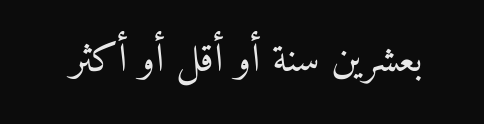بعشرين سنة أو أقل أو أكثر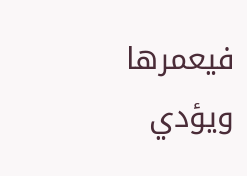فيعمرها ويؤدي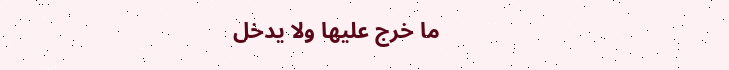ما خرج عليها ولا يدخل